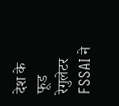देश के फूड रेगुलेटर FSSAI ने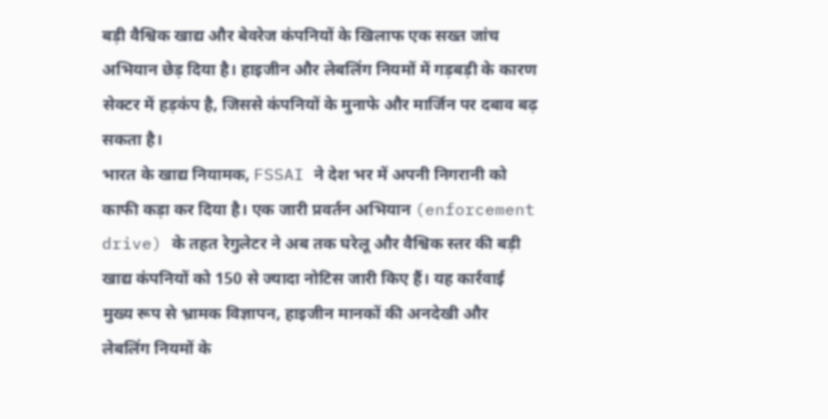बड़ी वैश्विक खाद्य और बेवरेज कंपनियों के खिलाफ एक सख्त जांच अभियान छेड़ दिया है। हाइजीन और लेबलिंग नियमों में गड़बड़ी के कारण सेक्टर में हड़कंप है, जिससे कंपनियों के मुनाफे और मार्जिन पर दबाव बढ़ सकता है।
भारत के खाद्य नियामक, FSSAI ने देश भर में अपनी निगरानी को काफी कड़ा कर दिया है। एक जारी प्रवर्तन अभियान (enforcement drive) के तहत रेगुलेटर ने अब तक घरेलू और वैश्विक स्तर की बड़ी खाद्य कंपनियों को 150 से ज्यादा नोटिस जारी किए हैं। यह कार्रवाई मुख्य रूप से भ्रामक विज्ञापन, हाइजीन मानकों की अनदेखी और लेबलिंग नियमों के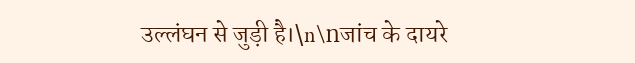उल्लंघन से जुड़ी है।\n\nजांच के दायरे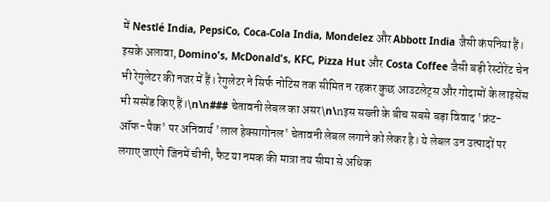में Nestlé India, PepsiCo, Coca-Cola India, Mondelez और Abbott India जैसी कंपनियां हैं। इसके अलावा, Domino's, McDonald's, KFC, Pizza Hut और Costa Coffee जैसी बड़ी रेस्टोरेंट चेन भी रेगुलेटर की नजर में हैं। रेगुलेटर ने सिर्फ नोटिस तक सीमित न रहकर कुछ आउटलेट्स और गोदामों के लाइसेंस भी सस्पेंड किए हैं।\n\n### चेतावनी लेबल का असर\n\nइस सख्ती के बीच सबसे बड़ा विवाद 'फ्रंट-ऑफ-पैक' पर अनिवार्य 'लाल हेक्सागोनल' चेतावनी लेबल लगाने को लेकर है। ये लेबल उन उत्पादों पर लगाए जाएंगे जिनमें चीनी, फैट या नमक की मात्रा तय सीमा से अधिक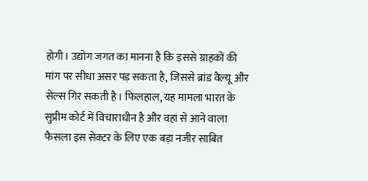होगी। उद्योग जगत का मानना है कि इससे ग्राहकों की मांग पर सीधा असर पड़ सकता है, जिससे ब्रांड वैल्यू और सेल्स गिर सकती है। फिलहाल, यह मामला भारत के सुप्रीम कोर्ट में विचाराधीन है और वहां से आने वाला फैसला इस सेक्टर के लिए एक बड़ा नजीर साबित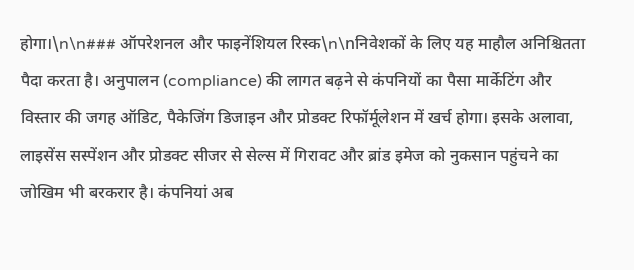होगा।\n\n### ऑपरेशनल और फाइनेंशियल रिस्क\n\nनिवेशकों के लिए यह माहौल अनिश्चितता पैदा करता है। अनुपालन (compliance) की लागत बढ़ने से कंपनियों का पैसा मार्केटिंग और विस्तार की जगह ऑडिट, पैकेजिंग डिजाइन और प्रोडक्ट रिफॉर्मूलेशन में खर्च होगा। इसके अलावा, लाइसेंस सस्पेंशन और प्रोडक्ट सीजर से सेल्स में गिरावट और ब्रांड इमेज को नुकसान पहुंचने का जोखिम भी बरकरार है। कंपनियां अब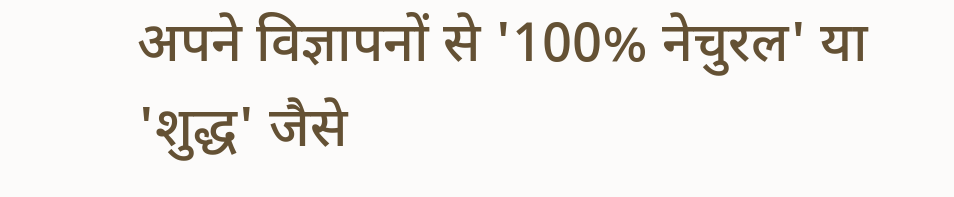अपने विज्ञापनों से '100% नेचुरल' या 'शुद्ध' जैसे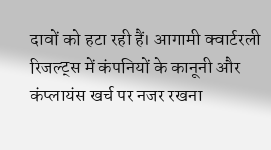दावों को हटा रही हैं। आगामी क्वार्टरली रिजल्ट्स में कंपनियों के कानूनी और कंप्लायंस खर्च पर नजर रखना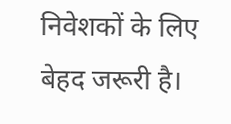निवेशकों के लिए बेहद जरूरी है।